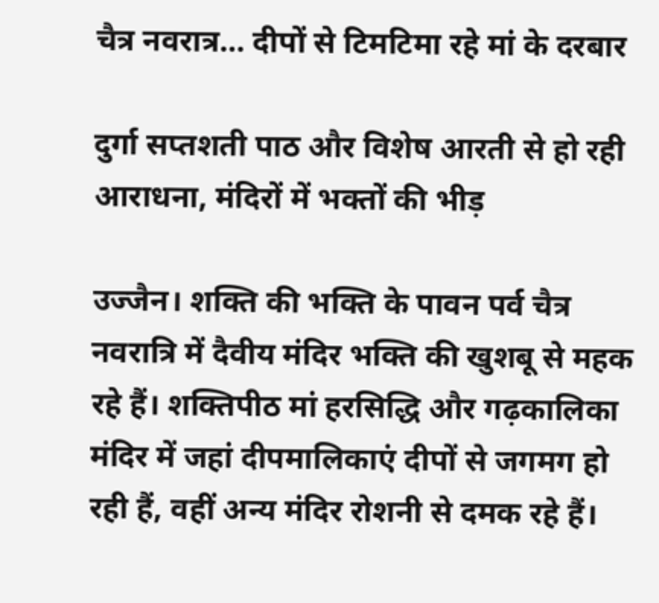चैत्र नवरात्र… दीपों से टिमटिमा रहे मां के दरबार

दुर्गा सप्तशती पाठ और विशेष आरती से हो रही आराधना, मंदिरों में भक्तों की भीड़

उज्जैन। शक्ति की भक्ति के पावन पर्व चैत्र नवरात्रि में दैवीय मंदिर भक्ति की खुशबू से महक रहे हैं। शक्तिपीठ मां हरसिद्धि और गढ़कालिका मंदिर में जहां दीपमालिकाएं दीपों से जगमग हो रही हैं, वहीं अन्य मंदिर रोशनी से दमक रहे हैं।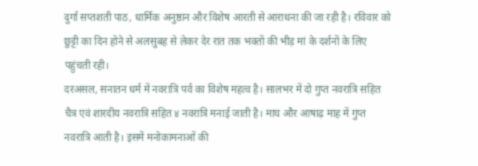दुर्गा सप्तशती पाठ, धार्मिक अनुष्ठान और विशेष आरती से आराधना की जा रही है। रविवार को छुट्टी का दिन होने से अलसुबह से लेकर देर रात तक भक्तों की भीड़ मां के दर्शनों के लिए पहुंचती रही।
दरअसल, सनातन धर्म में नवरात्रि पर्व का विशेष महत्व है। सालभर में दो गुप्त नवरात्रि सहित चैत्र एवं शारदीय नवरात्रि सहित ४ नवरात्रि मनाई जाती है। माघ और आषाढ़ माह में गुप्त नवरात्रि आती है। इसमें मनोकामनाओं की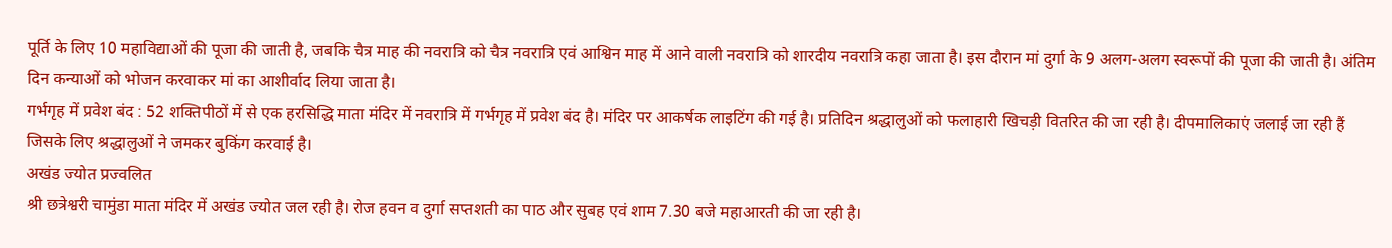पूर्ति के लिए 10 महाविद्याओं की पूजा की जाती है, जबकि चैत्र माह की नवरात्रि को चैत्र नवरात्रि एवं आश्विन माह में आने वाली नवरात्रि को शारदीय नवरात्रि कहा जाता है। इस दौरान मां दुर्गा के 9 अलग-अलग स्वरूपों की पूजा की जाती है। अंतिम दिन कन्याओं को भोजन करवाकर मां का आशीर्वाद लिया जाता है।
गर्भगृह में प्रवेश बंद : 52 शक्तिपीठों में से एक हरसिद्धि माता मंदिर में नवरात्रि में गर्भगृह में प्रवेश बंद है। मंदिर पर आकर्षक लाइटिंग की गई है। प्रतिदिन श्रद्धालुओं को फलाहारी खिचड़ी वितरित की जा रही है। दीपमालिकाएं जलाई जा रही हैं जिसके लिए श्रद्धालुओं ने जमकर बुकिंग करवाई है।
अखंड ज्योत प्रज्वलित
श्री छत्रेश्वरी चामुंडा माता मंदिर में अखंड ज्योत जल रही है। रोज हवन व दुर्गा सप्तशती का पाठ और सुबह एवं शाम 7.30 बजे महाआरती की जा रही है।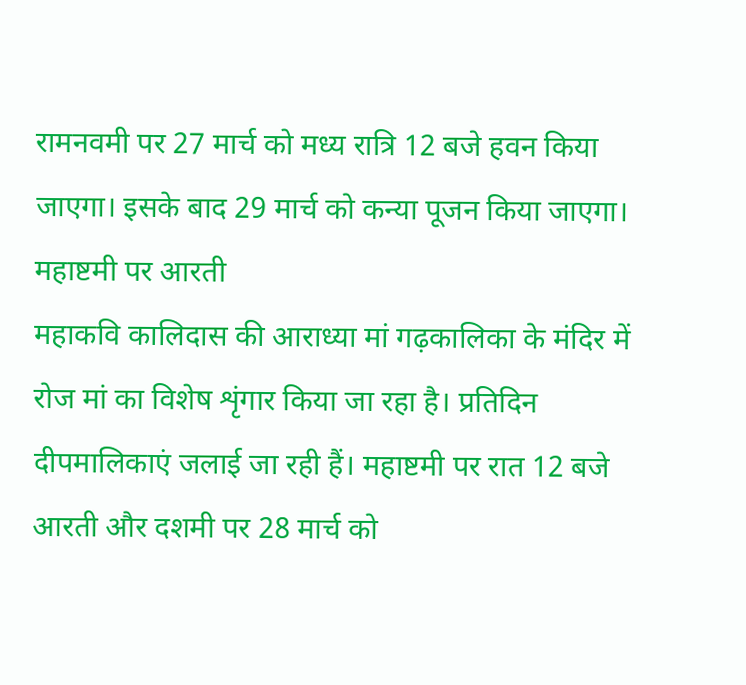रामनवमी पर 27 मार्च को मध्य रात्रि 12 बजे हवन किया जाएगा। इसके बाद 29 मार्च को कन्या पूजन किया जाएगा।
महाष्टमी पर आरती
महाकवि कालिदास की आराध्या मां गढ़कालिका के मंदिर में रोज मां का विशेष शृंगार किया जा रहा है। प्रतिदिन दीपमालिकाएं जलाई जा रही हैं। महाष्टमी पर रात 12 बजे आरती और दशमी पर 28 मार्च को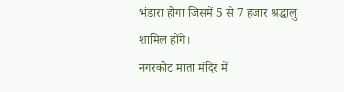भंडारा होगा जिसमें 5 से 7 हजार श्रद्धालु शामिल होंगे।
नगरकोट माता मंदिर में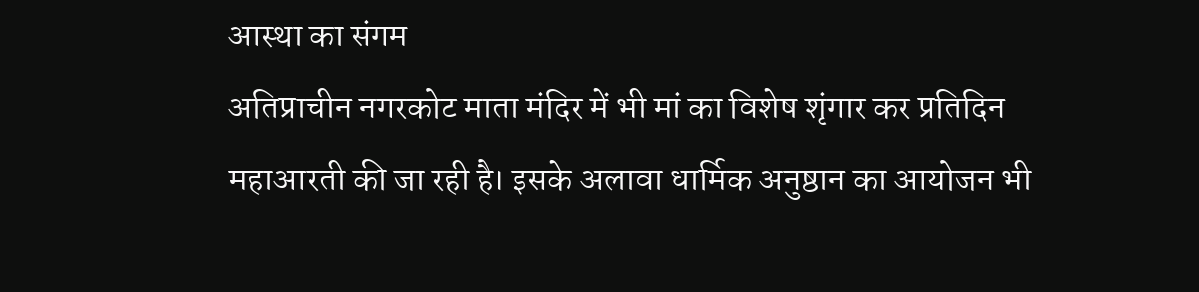आस्था का संगम
अतिप्राचीन नगरकोट माता मंदिर में भी मां का विशेष शृंगार कर प्रतिदिन महाआरती की जा रही है। इसके अलावा धार्मिक अनुष्ठान का आयोजन भी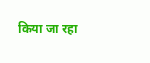किया जा रहा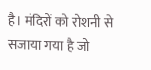है। मंदिरों को रोशनी से सजाया गया है जो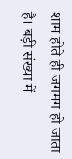शाम होते ही जगमग हो जाता है। बड़ी संख्या में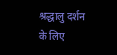श्रद्धालु दर्शन के लिए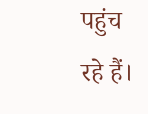पहुंच रहे हैं।